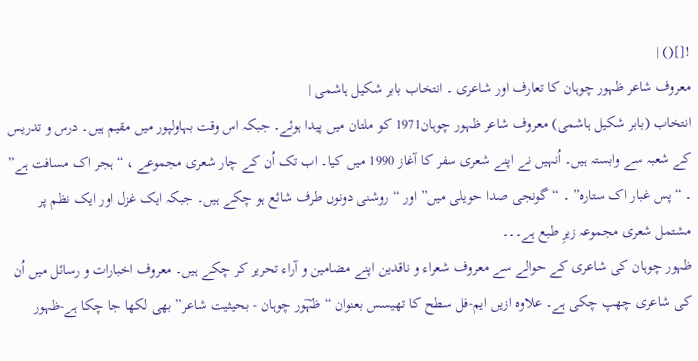![]() |
معروف شاعر ظہور چوہان کا تعارف اور شاعری ۔ انتخاب بابر شکیل ہاشمی |
انتخاب (بابر شکیل ہاشمی) معروف شاعر ظہور چوہان1971 کو ملتان میں پیدا ہوئے۔ جبکہ اس وقت بہاولپور میں مقیم ہیں۔ درس و تدریس کے شعبہ سے وابستہ ہیں۔ اُنہیں نے اپنے شعری سفر کا آغاز 1990 میں کیا۔ اب تک اُن کے چار شعری مجموعے ، “ہجر اک مسافت ہے” ۔ “پس غبار اک ستارہ” ۔ “گونجی صدا حویلی میں” اور “روشنی دونوں طرف شائع ہو چکے ہیں۔ جبکہ ایک غزل اور ایک نظم پر مشتمل شعری مجموعہ زیرِ طبع ہے۔۔۔
ظہور چوہان کی شاعری کے حوالے سے معروف شعراء و ناقدین اپنے مضامین و آراء تحریر کر چکے ہیں۔ معروف اخبارات و رسائل میں اُن کی شاعری چھپ چکی ہے۔ علاوہ ازیں ایم-فل سطح کا تھیسس بعنوان “ ظہؔور چوہان - بحیثیت شاعر” بھی لکھا جا چکا ہے-ظہور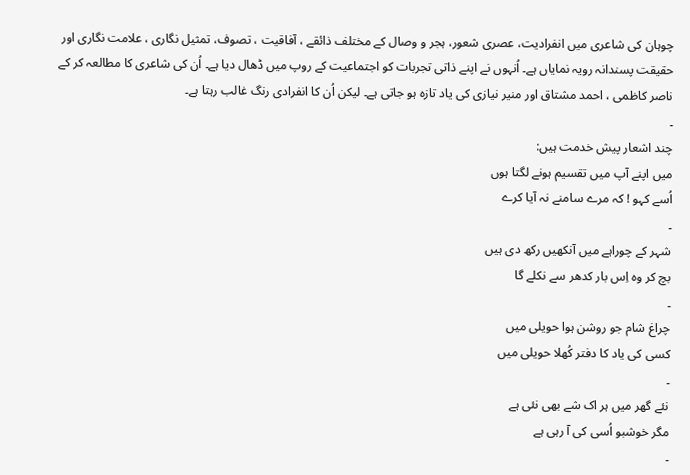چوہان کی شاعری میں انفرادیت، عصری شعور، ہجر و وصال کے مختلف ذائقے ، آفاقیت ، تصوف، تمثیل نگاری ، علامت نگاری اور حقیقت پسندانہ رویہ نمایاں ہے۔ اُنہوں نے اپنے ذاتی تجربات کو اجتماعیت کے روپ میں ڈھال دیا ہے۔ اُن کی شاعری کا مطالعہ کر کے ناصر کاظمی ، احمد مشتاق اور منیر نیازی کی یاد تازہ ہو جاتی ہے۔ لیکن اُن کا انفرادی رنگ غالب رہتا ہے۔
۔
چند اشعار پیش خدمت ہیں:
میں اپنے آپ میں تقسیم ہونے لگتا ہوں
اُسے کہو ! کہ مرے سامنے نہ آیا کرے
۔
شہر کے چوراہے میں آنکھیں رکھ دی ہیں
بچ کر وہ اِس بار کدھر سے نکلے گا
۔
چراغ شام جو روشن ہوا حویلی میں
کسی کی یاد کا دفتر کُھلا حویلی میں
۔
نئے گھر میں ہر اک شے بھی نئی ہے
مگر خوشبو اُسی کی آ رہی ہے
۔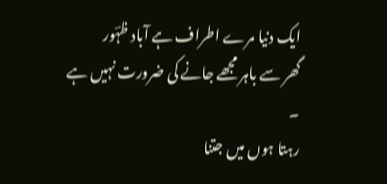ایک دنیا مرے اطراف ہے آباد ظہؔور
گھر سے باہر مجھے جانے کی ضرورت نہیں ہے
۔
رہتا ہوں میں جتنا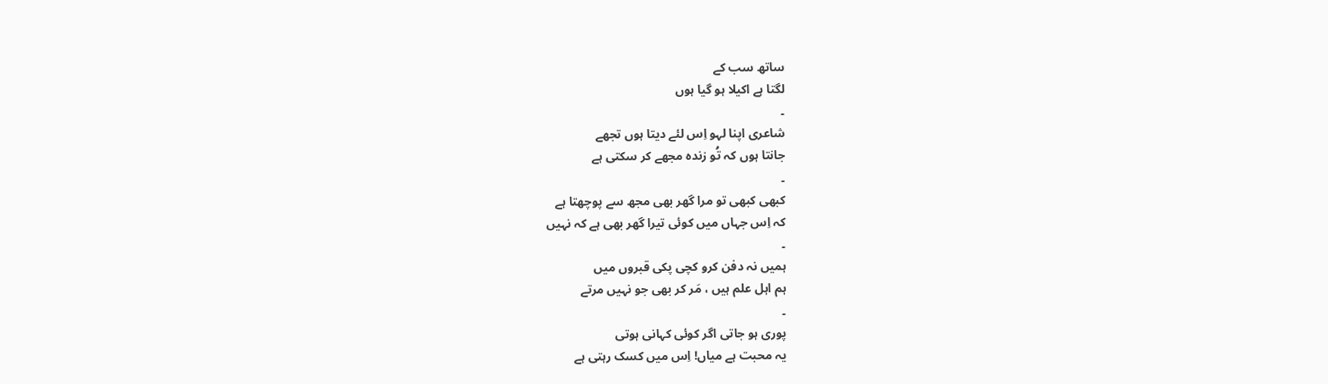ساتھ سب کے
لگتا ہے اکیلا ہو گیا ہوں
۔
شاعری اپنا لہو اِس لئے دیتا ہوں تجھے
جانتا ہوں کہ تُو زندہ مجھے کر سکتی ہے
۔
کبھی کبھی تو مرا گھر بھی مجھ سے پوچھتا ہے
کہ اِس جہاں میں کوئی تیرا گھر بھی ہے کہ نہیں
۔
ہمیں نہ دفن کرو کچی پکی قبروں میں
ہم اہل علم ہیں ، مَر کر بھی جو نہیں مرتے
۔
پوری ہو جاتی اگر کوئی کہانی ہوتی
یہ محبت ہے میاں! اِس میں کسک رہتی ہے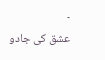۔
عشق کی جادو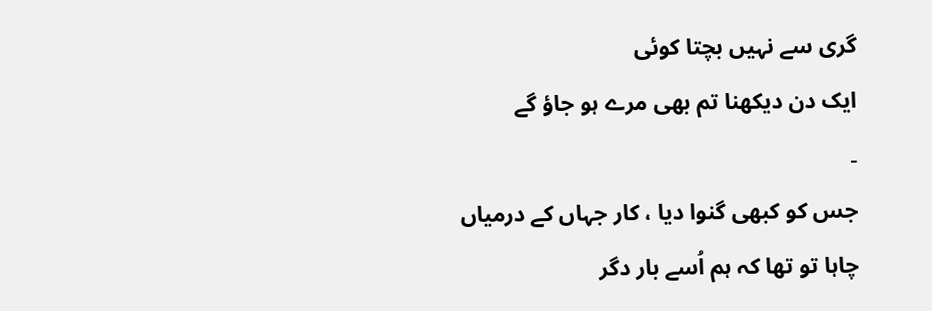گری سے نہیں بچتا کوئی
ایک دن دیکھنا تم بھی مرے ہو جاؤ گے
۔
جس کو کبھی گنوا دیا ، کار جہاں کے درمیاں
چاہا تو تھا کہ ہم اُسے بار دگر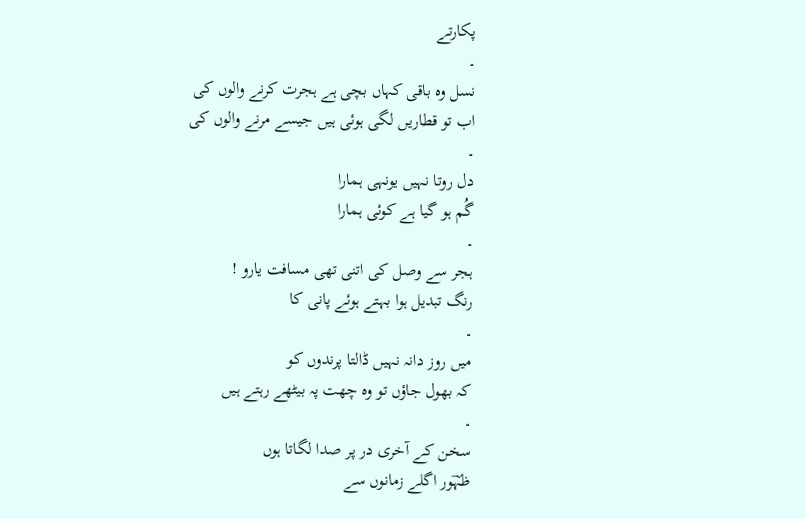پکارتے
۔
نسل وہ باقی کہاں بچی ہے ہجرت کرنے والوں کی
اب تو قطاریں لگی ہوئی ہیں جیسے مرنے والوں کی
۔
دل روتا نہیں یونہی ہمارا
گُم ہو گیا ہے کوئی ہمارا
۔
ہجر سے وصل کی اتنی تھی مسافت یارو !
رنگ تبدیل ہوا بہتے ہوئے پانی کا
۔
میں روز دانہ نہیں ڈالتا پرندوں کو
کہ بھول جاؤں تو وہ چھت پہ بیٹھے رہتے ہیں
۔
سخن کے آخری در پر صدا لگاتا ہوں
ظہؔور اگلے زمانوں سے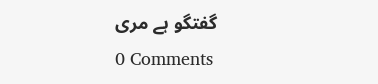گفتگو ہے مری
0 Comments